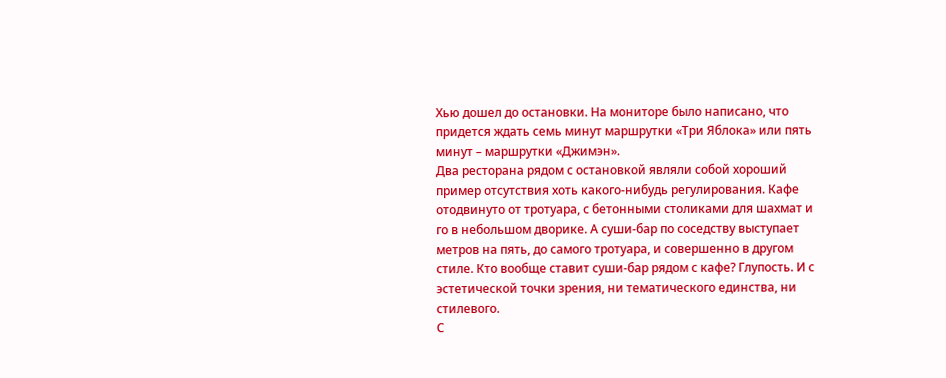Хью дошел до остановки. На мониторе было написано, что придется ждать семь минут маршрутки «Три Яблока» или пять минут – маршрутки «Джимэн».
Два ресторана рядом с остановкой являли собой хороший пример отсутствия хоть какого-нибудь регулирования. Кафе отодвинуто от тротуара, с бетонными столиками для шахмат и го в небольшом дворике. А суши-бар по соседству выступает метров на пять, до самого тротуара, и совершенно в другом стиле. Кто вообще ставит суши-бар рядом с кафе? Глупость. И с эстетической точки зрения, ни тематического единства, ни стилевого.
С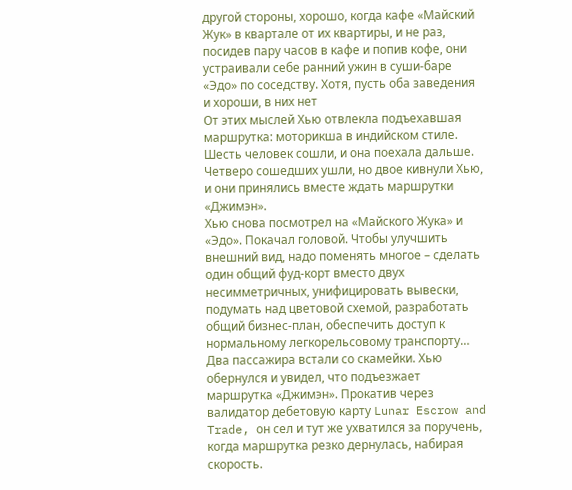другой стороны, хорошо, когда кафе «Майский Жук» в квартале от их квартиры, и не раз, посидев пару часов в кафе и попив кофе, они устраивали себе ранний ужин в суши-баре «Эдо» по соседству. Хотя, пусть оба заведения и хороши, в них нет
От этих мыслей Хью отвлекла подъехавшая маршрутка: моторикша в индийском стиле. Шесть человек сошли, и она поехала дальше. Четверо сошедших ушли, но двое кивнули Хью, и они принялись вместе ждать маршрутки «Джимэн».
Хью снова посмотрел на «Майского Жука» и «Эдо». Покачал головой. Чтобы улучшить внешний вид, надо поменять многое – сделать один общий фуд-корт вместо двух несимметричных, унифицировать вывески, подумать над цветовой схемой, разработать общий бизнес-план, обеспечить доступ к нормальному легкорельсовому транспорту…
Два пассажира встали со скамейки. Хью обернулся и увидел, что подъезжает маршрутка «Джимэн». Прокатив через валидатор дебетовую карту Lunar Escrow and Trade, он сел и тут же ухватился за поручень, когда маршрутка резко дернулась, набирая скорость.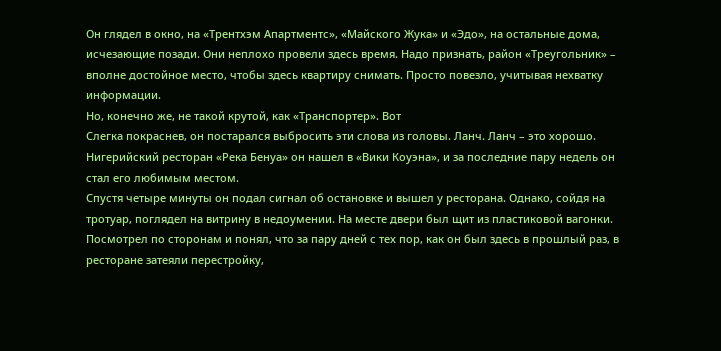Он глядел в окно, на «Трентхэм Апартментс», «Майского Жука» и «Эдо», на остальные дома, исчезающие позади. Они неплохо провели здесь время. Надо признать, район «Треугольник» – вполне достойное место, чтобы здесь квартиру снимать. Просто повезло, учитывая нехватку информации.
Но, конечно же, не такой крутой, как «Транспортер». Вот
Слегка покраснев, он постарался выбросить эти слова из головы. Ланч. Ланч – это хорошо. Нигерийский ресторан «Река Бенуа» он нашел в «Вики Коуэна», и за последние пару недель он стал его любимым местом.
Спустя четыре минуты он подал сигнал об остановке и вышел у ресторана. Однако, сойдя на тротуар, поглядел на витрину в недоумении. На месте двери был щит из пластиковой вагонки. Посмотрел по сторонам и понял, что за пару дней с тех пор, как он был здесь в прошлый раз, в ресторане затеяли перестройку,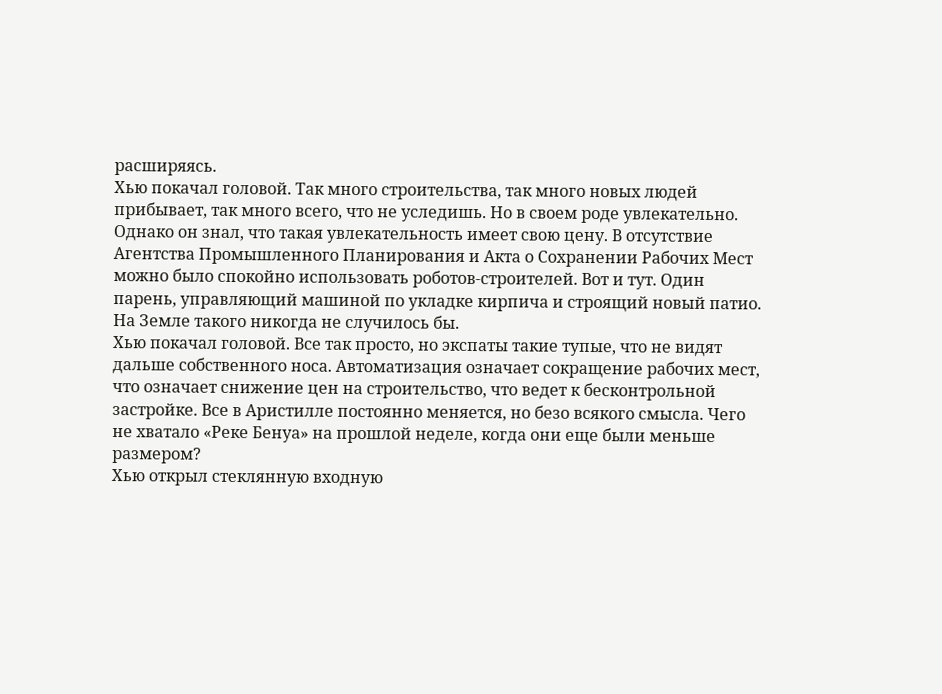расширяясь.
Хью покачал головой. Так много строительства, так много новых людей прибывает, так много всего, что не уследишь. Но в своем роде увлекательно.
Однако он знал, что такая увлекательность имеет свою цену. В отсутствие Агентства Промышленного Планирования и Акта о Сохранении Рабочих Мест можно было спокойно использовать роботов-строителей. Вот и тут. Один парень, управляющий машиной по укладке кирпича и строящий новый патио. На Земле такого никогда не случилось бы.
Хью покачал головой. Все так просто, но экспаты такие тупые, что не видят дальше собственного носа. Автоматизация означает сокращение рабочих мест, что означает снижение цен на строительство, что ведет к бесконтрольной застройке. Все в Аристилле постоянно меняется, но безо всякого смысла. Чего не хватало «Реке Бенуа» на прошлой неделе, когда они еще были меньше размером?
Хью открыл стеклянную входную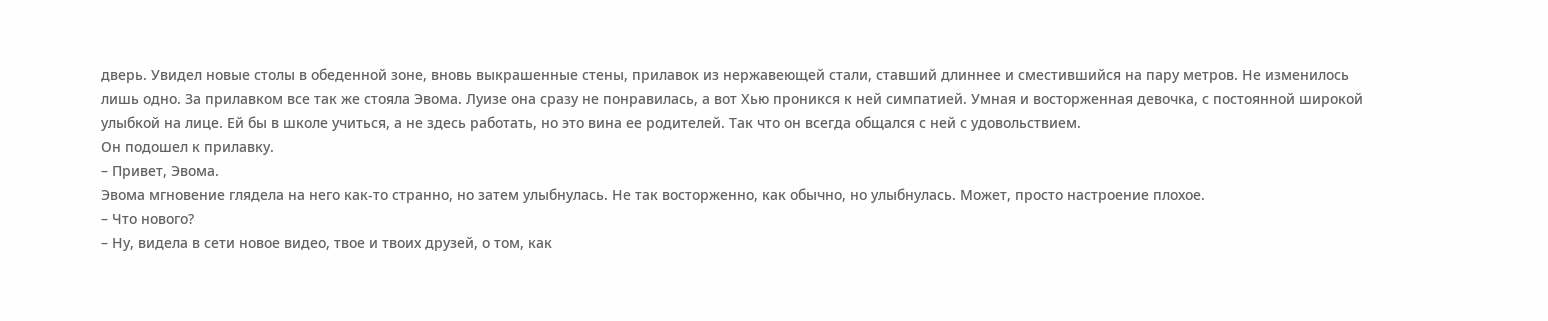дверь. Увидел новые столы в обеденной зоне, вновь выкрашенные стены, прилавок из нержавеющей стали, ставший длиннее и сместившийся на пару метров. Не изменилось лишь одно. За прилавком все так же стояла Эвома. Луизе она сразу не понравилась, а вот Хью проникся к ней симпатией. Умная и восторженная девочка, с постоянной широкой улыбкой на лице. Ей бы в школе учиться, а не здесь работать, но это вина ее родителей. Так что он всегда общался с ней с удовольствием.
Он подошел к прилавку.
– Привет, Эвома.
Эвома мгновение глядела на него как-то странно, но затем улыбнулась. Не так восторженно, как обычно, но улыбнулась. Может, просто настроение плохое.
– Что нового?
– Ну, видела в сети новое видео, твое и твоих друзей, о том, как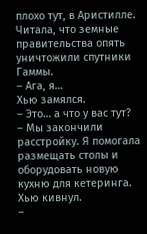плохо тут, в Аристилле. Читала, что земные правительства опять уничтожили спутники Гаммы.
– Ага, я…
Хью замялся.
– Это… а что у вас тут?
– Мы закончили расстройку. Я помогала размещать столы и оборудовать новую кухню для кетеринга.
Хью кивнул.
–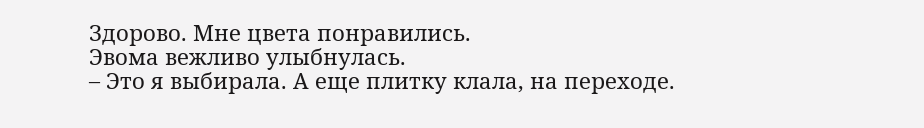Здорово. Мне цвета понравились.
Эвома вежливо улыбнулась.
– Это я выбирала. А еще плитку клала, на переходе.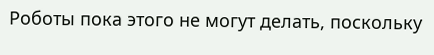Роботы пока этого не могут делать, поскольку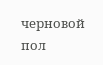черновой пол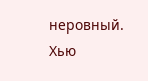неровный.
Хью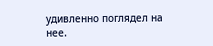удивленно поглядел на нее.